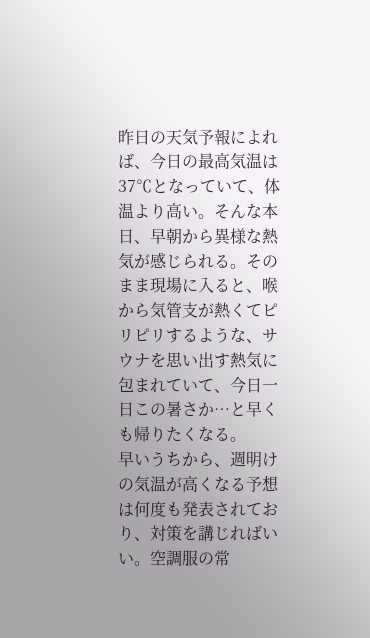昨日の天気予報によれば、今日の最高気温は37℃となっていて、体温より高い。そんな本日、早朝から異様な熱気が感じられる。そのまま現場に入ると、喉から気管支が熱くてピリピリするような、サウナを思い出す熱気に包まれていて、今日一日この暑さか…と早くも帰りたくなる。
早いうちから、週明けの気温が高くなる予想は何度も発表されており、対策を講じればいい。空調服の常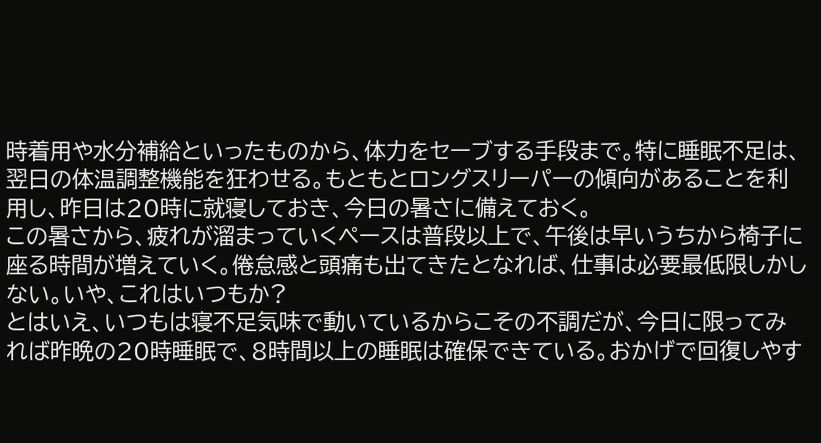時着用や水分補給といったものから、体力をセーブする手段まで。特に睡眠不足は、翌日の体温調整機能を狂わせる。もともとロングスリーパーの傾向があることを利用し、昨日は20時に就寝しておき、今日の暑さに備えておく。
この暑さから、疲れが溜まっていくペースは普段以上で、午後は早いうちから椅子に座る時間が増えていく。倦怠感と頭痛も出てきたとなれば、仕事は必要最低限しかしない。いや、これはいつもか?
とはいえ、いつもは寝不足気味で動いているからこその不調だが、今日に限ってみれば昨晩の20時睡眠で、8時間以上の睡眠は確保できている。おかげで回復しやす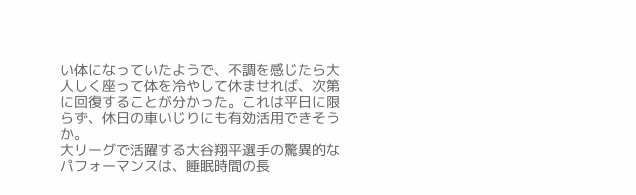い体になっていたようで、不調を感じたら大人しく座って体を冷やして休ませれば、次第に回復することが分かった。これは平日に限らず、休日の車いじりにも有効活用できそうか。
大リーグで活躍する大谷翔平選手の驚異的なパフォーマンスは、睡眠時間の長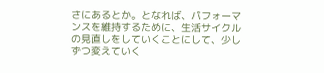さにあるとか。となれば、パフォーマンスを維持するために、生活サイクルの見直しをしていくことにして、少しずつ変えていく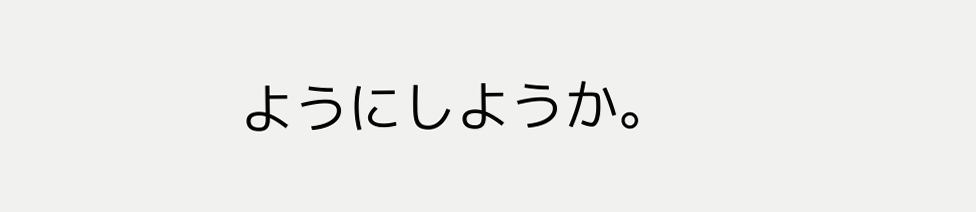ようにしようか。